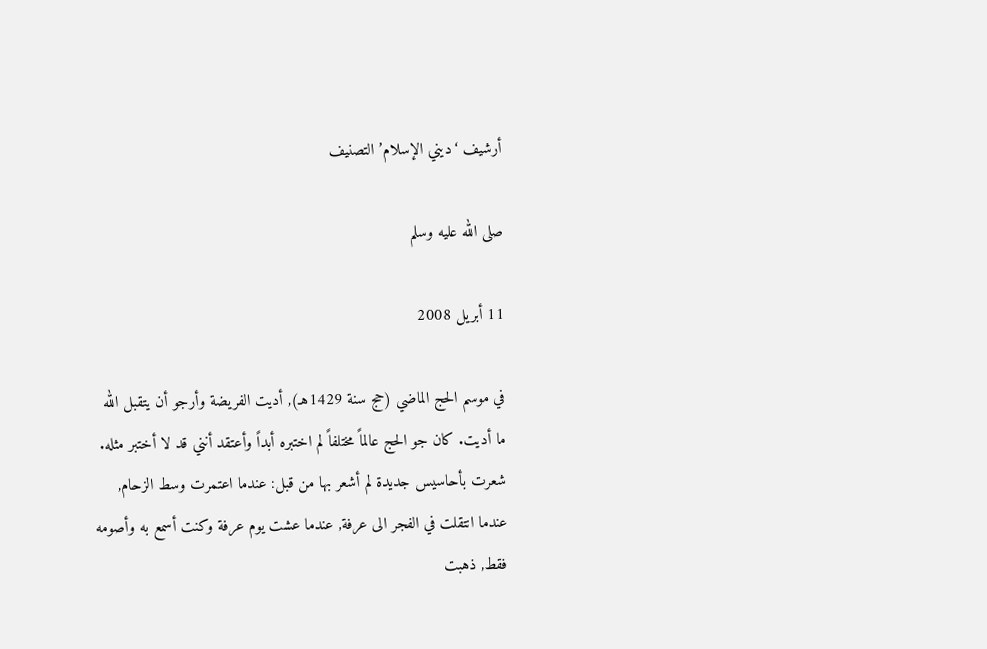أرشيف ‘ديني الإسلام’ التصنيف

صلى الله عليه وسلم

11 أبريل 2008

في موسم الحج الماضي (حج سنة 1429هـ), أديت الفريضة وأرجو أن يتقبل الله ما أديت. كان جو الحج عالماً مختلفاً لم اختبره أبداً وأعتقد أنني قد لا أختبر مثله. شعرت بأحاسيس جديدة لم أشعر بها من قبل: عندما اعتمرت وسط الزحام, عندما انتقلت في الفجر الى عرفة, عندما عشت يوم عرفة وكنت أسمع به وأصومه فقط, ذهبت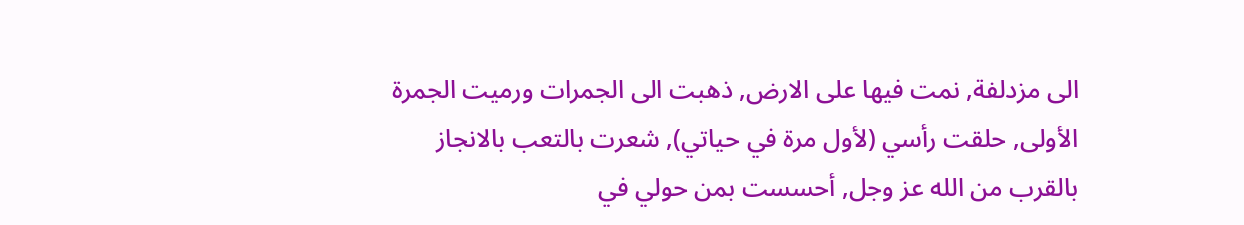الى مزدلفة, نمت فيها على الارض, ذهبت الى الجمرات ورميت الجمرة الأولى, حلقت رأسي (لأول مرة في حياتي), شعرت بالتعب بالانجاز بالقرب من الله عز وجل, أحسست بمن حولي في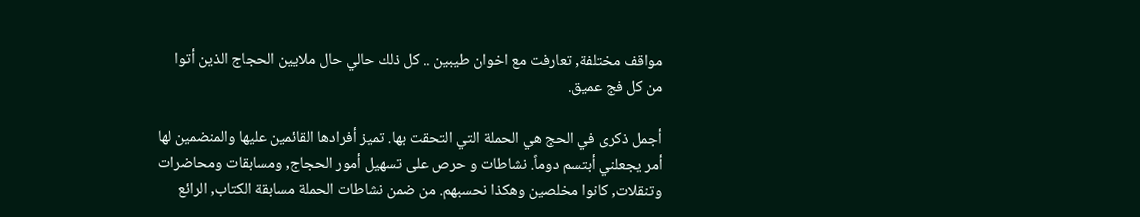مواقف مختلفة, تعارفت مع اخوان طيبين .. كل ذلك حالي حال ملايين الحجاج الذين أتوا من كل فج عميق.

أجمل ذكرى في الحج هي الحملة التي التحقت بها. تميز أفرادها القائمين عليها والمنضمين لها أمر يجعلني أبتسم دوماً. نشاطات و حرص على تسهيل أمور الحجاج, ومسابقات ومحاضرات وتنقلات, كانوا مخلصين وهكذا نحسبهم. من ضمن نشاطات الحملة مسابقة الكتاب, الرائع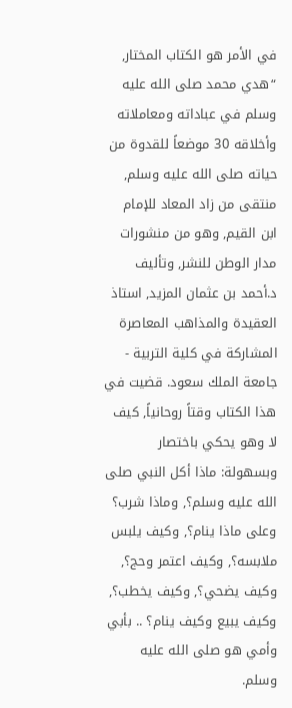في الأمر هو الكتاب المختار, “هدي محمد صلى الله عليه وسلم في عباداته ومعاملاته وأخلاقه 30 موضعاً للقدوة من حياته صلى الله عليه وسلم, منتقى من زاد المعاد للإمام ابن القيم, وهو من منشورات مدار الوطن للنشر, وتأليف د.أحمد بن عثمان المزيد, استاذ العقيدة والمذاهب المعاصرة المشاركة في كلية التربية - جامعة الملك سعود. قضيت في هذا الكتاب وقتاً روحانياً, كيف لا وهو يحكي باختصار وبسهولة: ماذا أكل النبي صلى الله عليه وسلم؟, وماذا شرب؟ وعلى ماذا ينام؟, وكيف يلبس ملابسه؟, وكيف اعتمر وحج؟, وكيف يضحي؟, وكيف يخطب؟, وكيف يبيع وكيف ينام؟ .. بأبي وأمي هو صلى الله عليه وسلم.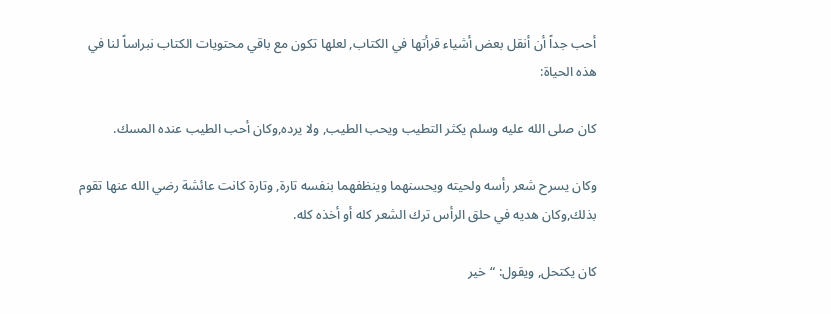أحب جداً أن أنقل بعض أشياء قرأتها في الكتاب, لعلها تكون مع باقي محتويات الكتاب نبراساً لنا في هذه الحياة:

كان صلى الله عليه وسلم يكثر التطيب ويحب الطيب, ولا يرده,وكان أحب الطيب عنده المسك.

وكان يسرح شعر رأسه ولحيته ويحسنهما وينظفهما بنفسه تارة, وتارة كانت عائشة رضي الله عنها تقوم بذلك,وكان هديه في حلق الرأس ترك الشعر كله أو أخذه كله.

كان يكتحل, ويقول: “خير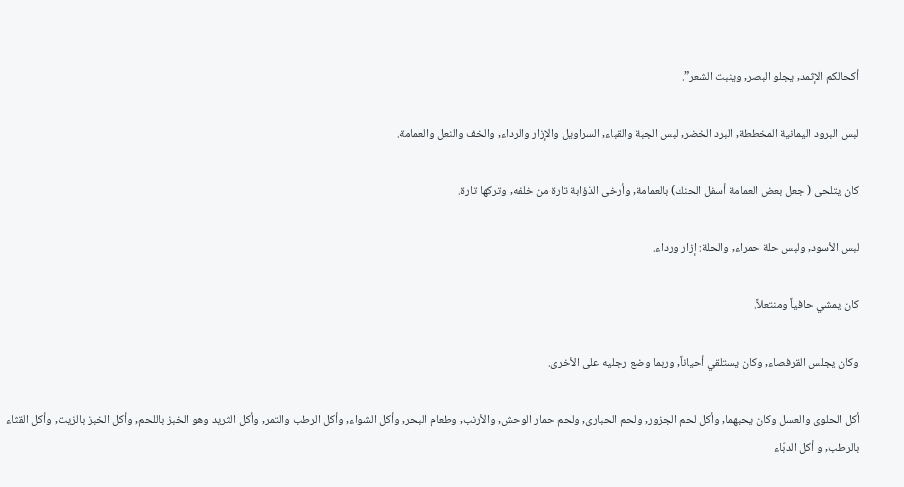أكحالكم الإثمد, يجلو البصر, وينبت الشعر”.

لبس البرود اليمانية المخططة, البرد الخضر, لبس الجبة والقباء, السراويل والإزار والرداء, والخف والنعل والعمامة.

كان يتلحى ( جعل بعض العمامة أسفل الحنك) بالعمامة, وأرخى الذؤابة تارة من خلفه, وتركها تارة.

لبس الأسود, ولبس حلة حمراء, والحلة: إزار ورداء.

كان يمشي حافياً ومنتعلاً.

وكان يجلس القرفصاء, وكان يستلقي أحياناً, وربما وضع رجليه على الأخرى.

أكل الحلوى والعسل وكان يحبهما, وأكل لحم الجزور, ولحم الحبارى, ولحم حمار الوحش, والأرنب, وطعام البحر, وأكل الشواء, وأكل الرطب والتمر, وأكل الثريد وهو الخبز باللحم, وأكل الخبز بالزيت, وأكل القثاء بالرطب, و أكل الدبّاء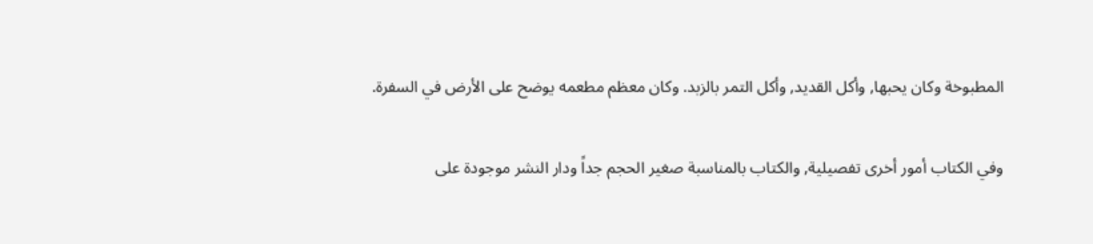المطبوخة وكان يحبها, وأكل القديد, وأكل التمر بالزبد. وكان معظم مطعمه يوضح على الأرض في السفرة.

وفي الكتاب أمور أخرى تفصيلية, والكتاب بالمناسبة صغير الحجم جداً ودار النشر موجودة على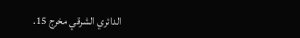الدائري الشرقي مخرج 15.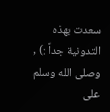سعدت بهذه التدونية جداً :) , وصلى الله وسلم على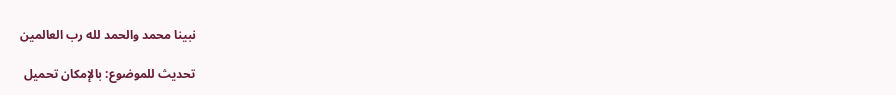نبينا محمد والحمد لله رب العالمين

تحديث للموضوع: بالإمكان تحميل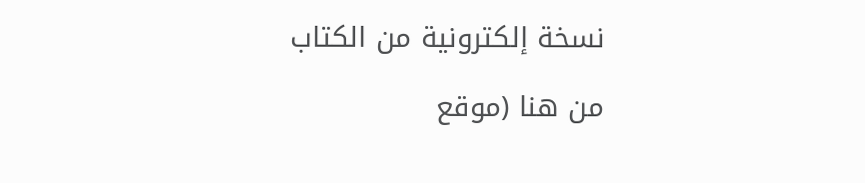نسخة إلكترونية من الكتاب

من هنا (موقع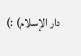دار الإسلام) :)